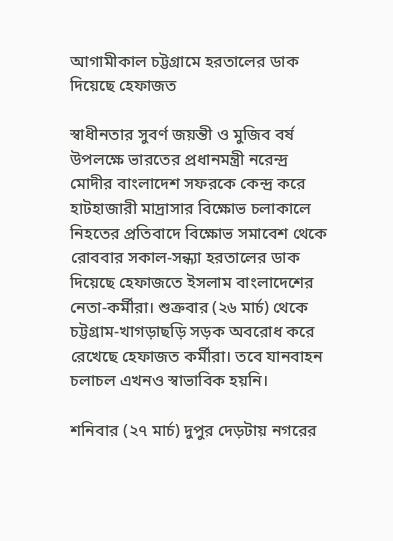আগামীকাল চট্টগ্রামে হরতালের ডাক দিয়েছে হেফাজত

স্বাধীনতার সুবর্ণ জয়ন্তী ও মুজিব বর্ষ উপলক্ষে ভারতের প্রধানমন্ত্রী নরেন্দ্র মোদীর বাংলাদেশ সফরকে কেন্দ্র করে হাটহাজারী মাদ্রাসার বিক্ষোভ চলাকালে নিহতের প্রতিবাদে বিক্ষোভ সমাবেশ থেকে রোববার সকাল-সন্ধ্যা হরতালের ডাক দিয়েছে হেফাজতে ইসলাম বাংলাদেশের নেতা-কর্মীরা। শুক্রবার (২৬ মার্চ) থেকে চট্টগ্রাম-খাগড়াছড়ি সড়ক অবরোধ করে রেখেছে হেফাজত কর্মীরা। তবে যানবাহন চলাচল এখনও স্বাভাবিক হয়নি।

শনিবার (২৭ মার্চ) দুপুর দেড়টায় নগরের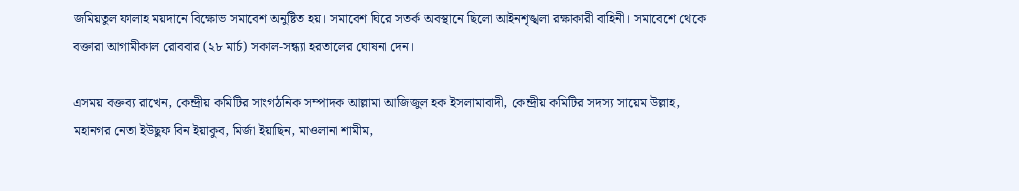জমিয়তুল ফালাহ ময়দানে বিক্ষোভ সমাবেশ অনুষ্টিত হয়। সমাবেশ ঘিরে সতর্ক অবস্থানে ছিলো আইনশৃঙ্খলা রক্ষাকারী বাহিনী। সমাবেশে থেকে বক্তারা আগামীকাল রোববার (২৮ মার্চ) সকাল-সন্ধ্যা হরতালের ঘোষনা দেন।

এসময় বক্তব্য রাখেন, কেন্দ্রীয় কমিটির সাংগঠনিক সম্পাদক আল্লামা আজিজুল হক ইসলামাবাদী, কেন্দ্রীয় কমিটির সদস্য সায়েম উল্লাহ, মহানগর নেতা ইউছুফ বিন ইয়াকুব, মির্জা ইয়াছিন, মাওলানা শামীম,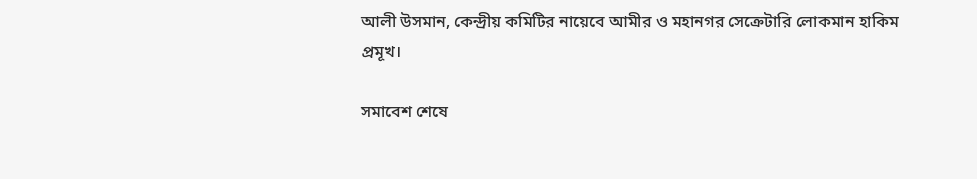আলী উসমান, কেন্দ্রীয় কমিটির নায়েবে আমীর ও মহানগর সেক্রেটারি লোকমান হাকিম প্রমূখ।

সমাবেশ শেষে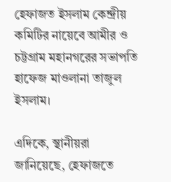হেফাজত ইসলাম কেন্দ্রীয় কমিটির নায়েবে আমীর ও চট্টগ্রাম মহানগরের সভাপতি হাফেজ মাওলানা তাজুল ইসলাম।

এদিকে, স্থানীয়রা জানিয়েছে, হেফাজতে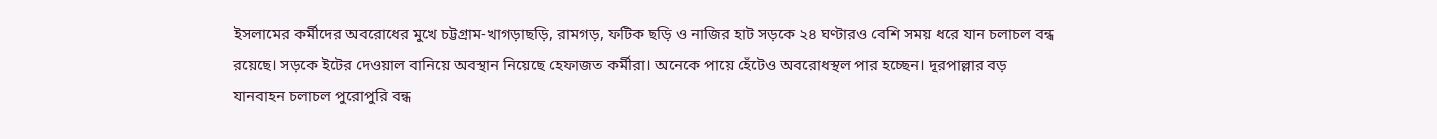ইসলামের কর্মীদের অবরোধের মুখে চট্টগ্রাম-খাগড়াছড়ি, রামগড়, ফটিক ছড়ি ও নাজির হাট সড়কে ২৪ ঘণ্টারও বেশি সময় ধরে যান চলাচল বন্ধ রয়েছে। সড়কে ইটের দেওয়াল বানিয়ে অবস্থান নিয়েছে হেফাজত কর্মীরা। অনেকে পায়ে হেঁটেও অবরোধস্থল পার হচ্ছেন। দূরপাল্লার বড় যানবাহন চলাচল পুরোপুরি বন্ধ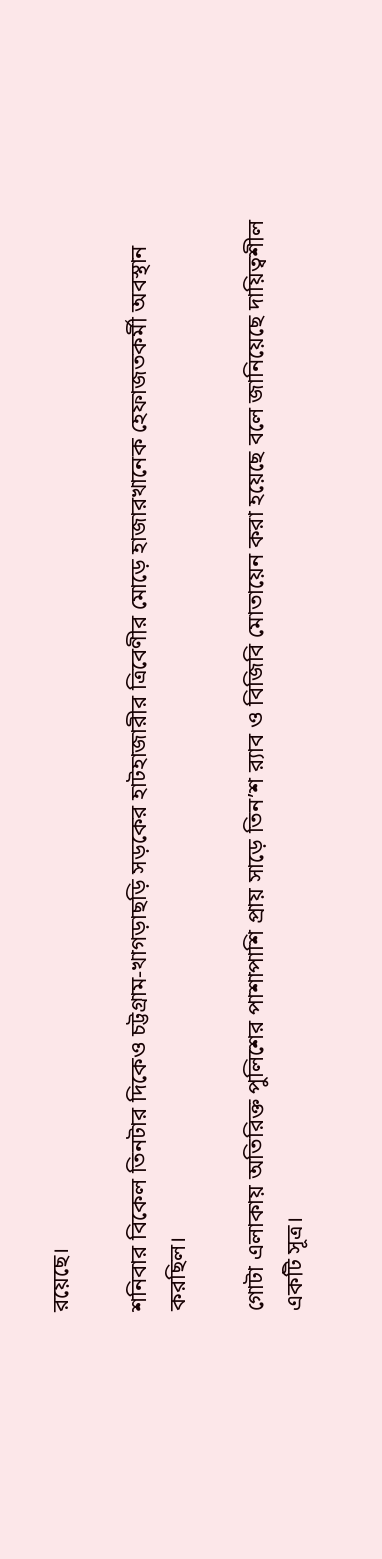রয়েছে।

শনিবার বিকেল তিনটার দিকেও চট্টগ্রাম-খাগড়াছড়ি সড়কের হাটহাজারীর ত্রিবেণীর মোড়ে হাজারখানেক হেফাজতকর্মী অবস্থান করছিল।

গোটা এলাকায় অতিরিক্ত পুলিশের পাশাপাশি প্রায় সাড়ে তিন’শ র‍্যাব ও বিজিবি মোতায়েন করা হয়েছে বলে জানিয়েছে দায়িত্বশীল একটি সূত্র।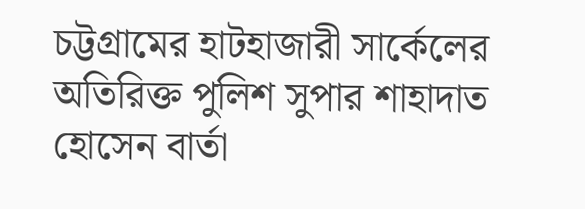চট্টগ্রামের হাটহাজারী সার্কেলের অতিরিক্ত পুলিশ সুপার শাহাদাত হোসেন বার্তা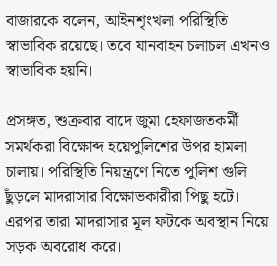বাজারকে বলেন, আইনশৃংখলা পরিস্থিতি স্বাভাবিক রয়েছে। তবে যানবাহন চলাচল এখনও স্বাভাবিক হয়নি।

প্রসঙ্গত, শুক্রবার বাদে জুমা হেফাজতকর্মী সমর্থকরা বিক্ষোব্দ হয়েপুলিশের উপর হামলা চালায়। পরিস্থিতি নিয়ন্ত্রণে নিতে পুলিশ গুলি ছুঁড়লে মাদরাসার বিক্ষোভকারীরা পিছু হটে। এরপর তারা মাদরাসার মূল ফটকে অবস্থান নিয়ে সড়ক অবরোধ করে।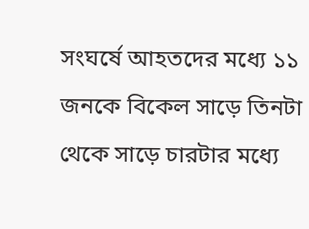সংঘর্ষে আহতদের মধ্যে ১১ জনকে বিকেল সাড়ে তিনটা থেকে সাড়ে চারটার মধ্যে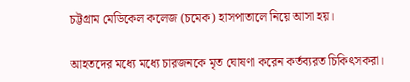চট্টগ্রাম মেডিকেল কলেজ (চমেক) হাসপাতালে নিয়ে আসা হয়।

আহতদের মধ্যে মধ্যে চারজনকে মৃত ঘোষণা করেন কর্তব্যরত চিকিৎসকরা।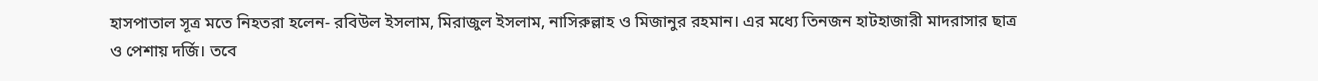হাসপাতাল সূত্র মতে নিহতরা হলেন- রবিউল ইসলাম, মিরাজুল ইসলাম, নাসিরুল্লাহ ও মিজানুর রহমান। এর মধ্যে তিনজন হাটহাজারী মাদরাসার ছাত্র ও পেশায় দর্জি। তবে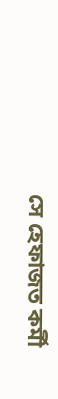সে হেফাজত কর্মী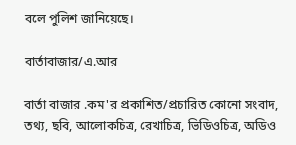বলে পুলিশ জানিয়েছে।

বার্তাবাজার/এ.আর

বার্তা বাজার .কম'র প্রকাশিত/প্রচারিত কোনো সংবাদ, তথ্য, ছবি, আলোকচিত্র, রেখাচিত্র, ভিডিওচিত্র, অডিও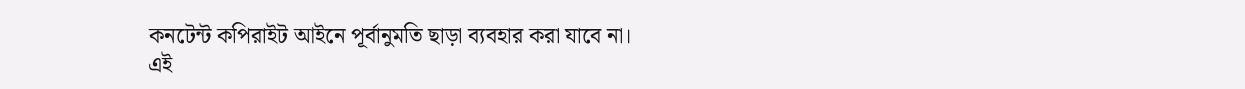কনটেন্ট কপিরাইট আইনে পূর্বানুমতি ছাড়া ব্যবহার করা যাবে না।
এই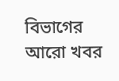বিভাগের আরো খবর